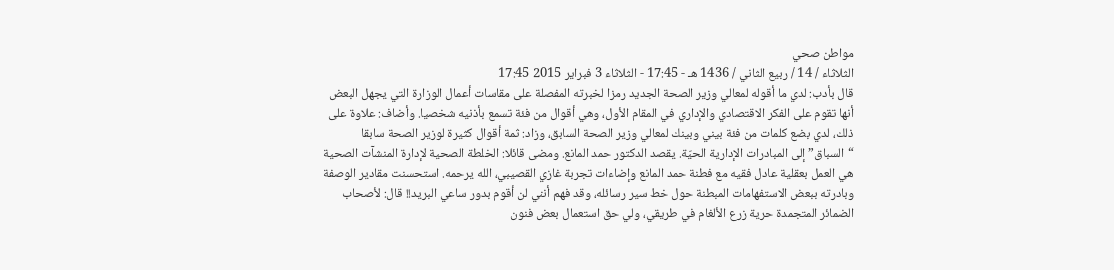مواطن صحي
الثلاثاء / 14 / ربيع الثاني / 1436 هـ - 17:45 - الثلاثاء 3 فبراير 2015 17:45
قال بأدب: لدي ما أقوله لمعالي وزير الصحة الجديد رمزا لخبرته المفصلة على مقاسات أعمال الوزارة التي يجهل البعض أنها تقوم على الفكر الاقتصادي والإداري في المقام الأول، وهي أقوال من فئة تسمع بأذنيه شخصيا. وأضاف: علاوة على ذلك، لدي بضع كلمات من فئة بيني وبينك لمعالي وزير الصحة السابق، وزاد: ثمة أقوال كثيرة لوزير الصحة سابقا “السباق” إلى المبادرات الإدارية الحيّة. يقصد الدكتور حمد المانع. ومضى قائلا: الخلطة الصحية لإدارة المنشآت الصحية هي العمل بعقلية عادل فقيه مع فطنة حمد المانع وإضاءات تجربة غازي القصيبي، الله يرحمه. استحسنت مقادير الوصفة وبادرته ببعض الاستفهامات المبطنة حول خط سير رسائله، وقد فهم أنني لن أقوم بدور ساعي البريد!! قال: لأصحاب الضمائر المتجمدة حرية زرع الألغام في طريقي، ولي حق استعمال بعض فنون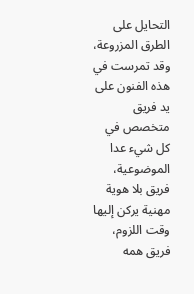التحايل على الطرق المزروعة، وقد تمرست في هذه الفنون على يد فريق متخصص في كل شيء عدا الموضوعية، فريق بلا هوية مهنية يركن إليها وقت اللزوم، فريق همه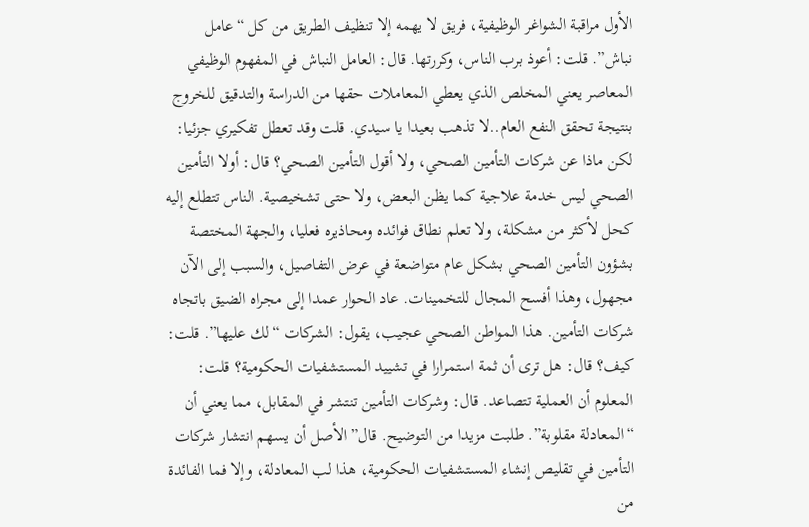الأول مراقبة الشواغر الوظيفية، فريق لا يهمه إلا تنظيف الطريق من كل “عامل نباش”. قلت: أعوذ برب الناس، وكررتها. قال: العامل النباش في المفهوم الوظيفي المعاصر يعني المخلص الذي يعطي المعاملات حقها من الدراسة والتدقيق للخروج بنتيجة تحقق النفع العام..لا تذهب بعيدا يا سيدي. قلت وقد تعطل تفكيري جزئيا: لكن ماذا عن شركات التأمين الصحي، ولا أقول التأمين الصحي؟ قال: أولا التأمين الصحي ليس خدمة علاجية كما يظن البعض، ولا حتى تشخيصية. الناس تتطلع إليه كحل لأكثر من مشكلة، ولا تعلم نطاق فوائده ومحاذيره فعليا، والجهة المختصة بشؤون التأمين الصحي بشكل عام متواضعة في عرض التفاصيل، والسبب إلى الآن مجهول، وهذا أفسح المجال للتخمينات. عاد الحوار عمدا إلى مجراه الضيق باتجاه شركات التأمين. هذا المواطن الصحي عجيب، يقول: الشركات “لك عليها”. قلت: كيف؟ قال: هل ترى أن ثمة استمرارا في تشييد المستشفيات الحكومية؟ قلت: المعلوم أن العملية تتصاعد. قال: وشركات التأمين تنتشر في المقابل، مما يعني أن “المعادلة مقلوبة”. طلبت مزيدا من التوضيح. قال”الأصل أن يسهم انتشار شركات التأمين في تقليص إنشاء المستشفيات الحكومية، هذا لب المعادلة، وإلا فما الفائدة من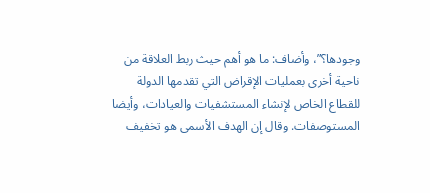وجودها؟”، وأضاف: ما هو أهم حيث ربط العلاقة من ناحية أخرى بعمليات الإقراض التي تقدمها الدولة للقطاع الخاص لإنشاء المستشفيات والعيادات، وأيضا المستوصفات. وقال إن الهدف الأسمى هو تخفيف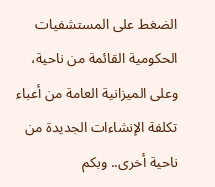الضغط على المستشفيات الحكومية القائمة من ناحية، وعلى الميزانية العامة من أعباء تكلفة الإنشاءات الجديدة من ناحية أخرى.. وبكم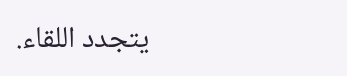يتجدد اللقاء.